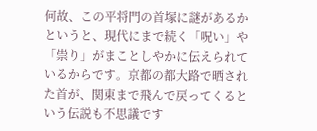何故、この平将門の首塚に謎があるかというと、現代にまで続く「呪い」や「祟り」がまことしやかに伝えられているからです。京都の都大路で晒された首が、関東まで飛んで戻ってくるという伝説も不思議です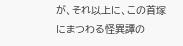が、それ以上に、この首塚にまつわる怪異譚の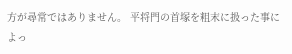方が尋常ではありません。 平将門の首塚を粗末に扱った事によっ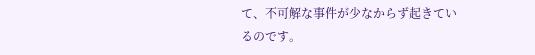て、不可解な事件が少なからず起きているのです。